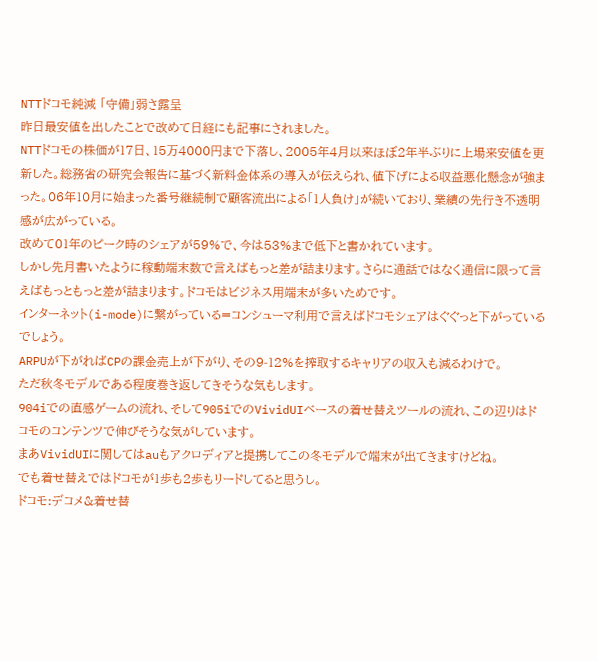NTTドコモ純減 「守備」弱さ露呈
昨日最安値を出したことで改めて日経にも記事にされました。
NTTドコモの株価が17日、15万4000円まで下落し、2005年4月以来ほぼ2年半ぶりに上場来安値を更新した。総務省の研究会報告に基づく新料金体系の導入が伝えられ、値下げによる収益悪化懸念が強まった。06年10月に始まった番号継続制で顧客流出による「1人負け」が続いており、業績の先行き不透明感が広がっている。
改めて01年のピーク時のシェアが59%で、今は53%まで低下と書かれています。
しかし先月書いたように稼動端末数で言えばもっと差が詰まります。さらに通話ではなく通信に限って言えばもっともっと差が詰まります。ドコモはビジネス用端末が多いためです。
インターネット(i-mode)に繋がっている=コンシューマ利用で言えばドコモシェアはぐぐっと下がっているでしょう。
ARPUが下がればCPの課金売上が下がり、その9-12%を搾取するキャリアの収入も減るわけで。
ただ秋冬モデルである程度巻き返してきそうな気もします。
904iでの直感ゲームの流れ、そして905iでのVividUIベースの着せ替えツールの流れ、この辺りはドコモのコンテンツで伸びそうな気がしています。
まあVividUIに関してはauもアクロディアと提携してこの冬モデルで端末が出てきますけどね。
でも着せ替えではドコモが1歩も2歩もリードしてると思うし。
ドコモ:デコメ&着せ替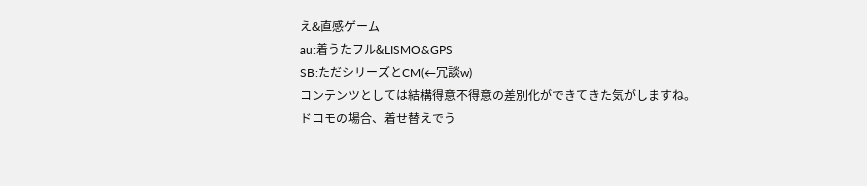え&直感ゲーム
au:着うたフル&LISMO&GPS
SB:ただシリーズとCM(←冗談w)
コンテンツとしては結構得意不得意の差別化ができてきた気がしますね。
ドコモの場合、着せ替えでう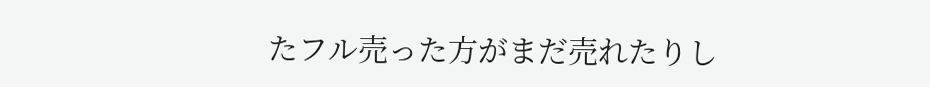たフル売った方がまだ売れたりし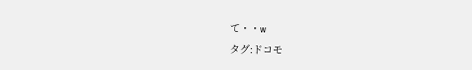て・・w
タグ:ドコモ